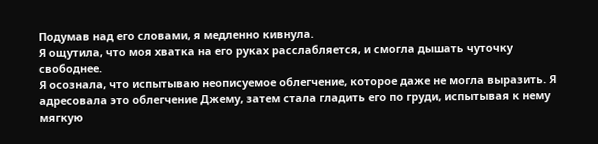Подумав над его словами, я медленно кивнула.
Я ощутила, что моя хватка на его руках расслабляется, и смогла дышать чуточку свободнее.
Я осознала, что испытываю неописуемое облегчение, которое даже не могла выразить. Я адресовала это облегчение Джему, затем стала гладить его по груди, испытывая к нему мягкую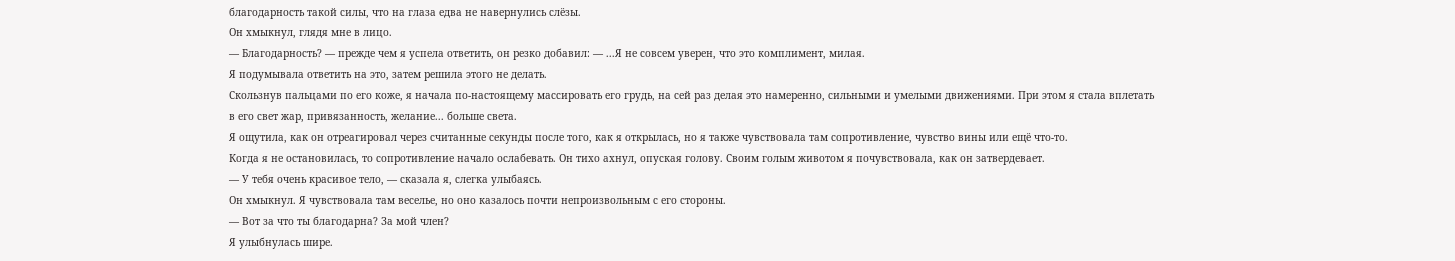благодарность такой силы, что на глаза едва не навернулись слёзы.
Он хмыкнул, глядя мне в лицо.
— Благодарность? — прежде чем я успела ответить, он резко добавил: — ...Я не совсем уверен, что это комплимент, милая.
Я подумывала ответить на это, затем решила этого не делать.
Скользнув пальцами по его коже, я начала по-настоящему массировать его грудь, на сей раз делая это намеренно, сильными и умелыми движениями. При этом я стала вплетать в его свет жар, привязанность, желание... больше света.
Я ощутила, как он отреагировал через считанные секунды после того, как я открылась, но я также чувствовала там сопротивление, чувство вины или ещё что-то.
Когда я не остановилась, то сопротивление начало ослабевать. Он тихо ахнул, опуская голову. Своим голым животом я почувствовала, как он затвердевает.
— У тебя очень красивое тело, — сказала я, слегка улыбаясь.
Он хмыкнул. Я чувствовала там веселье, но оно казалось почти непроизвольным с его стороны.
— Вот за что ты благодарна? За мой член?
Я улыбнулась шире.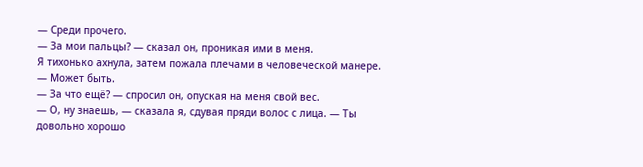— Среди прочего.
— За мои пальцы? — сказал он, проникая ими в меня.
Я тихонько ахнула, затем пожала плечами в человеческой манере.
— Может быть.
— За что ещё? — спросил он, опуская на меня свой вес.
— О, ну знаешь, — сказала я, сдувая пряди волос с лица. — Ты довольно хорошо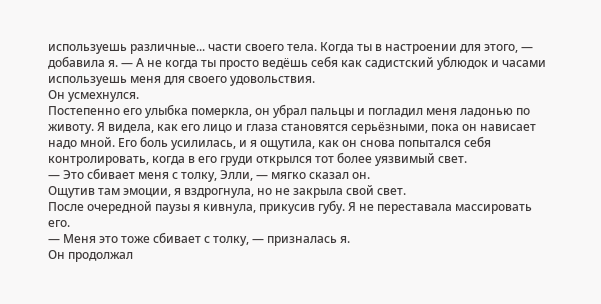используешь различные... части своего тела. Когда ты в настроении для этого, — добавила я. — А не когда ты просто ведёшь себя как садистский ублюдок и часами используешь меня для своего удовольствия.
Он усмехнулся.
Постепенно его улыбка померкла, он убрал пальцы и погладил меня ладонью по животу. Я видела, как его лицо и глаза становятся серьёзными, пока он нависает надо мной. Его боль усилилась, и я ощутила, как он снова попытался себя контролировать, когда в его груди открылся тот более уязвимый свет.
— Это сбивает меня с толку, Элли, — мягко сказал он.
Ощутив там эмоции, я вздрогнула, но не закрыла свой свет.
После очередной паузы я кивнула, прикусив губу. Я не переставала массировать его.
— Меня это тоже сбивает с толку, — призналась я.
Он продолжал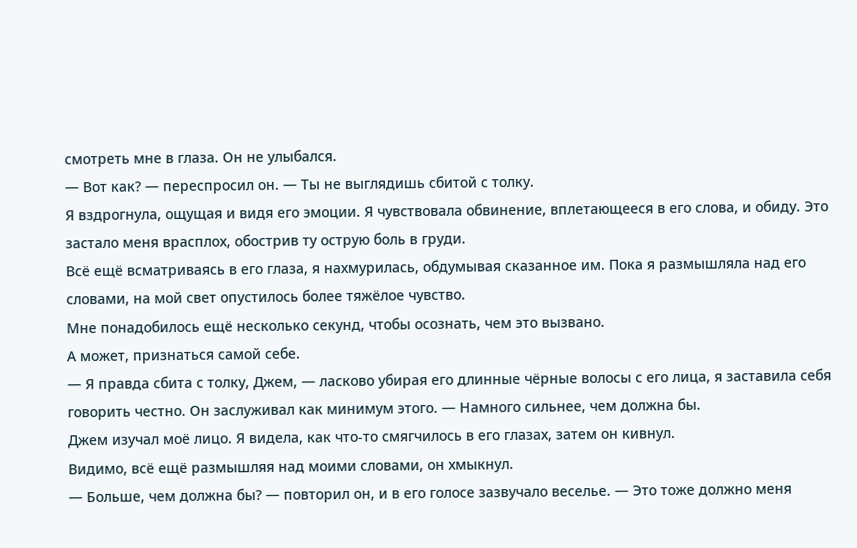смотреть мне в глаза. Он не улыбался.
— Вот как? — переспросил он. — Ты не выглядишь сбитой с толку.
Я вздрогнула, ощущая и видя его эмоции. Я чувствовала обвинение, вплетающееся в его слова, и обиду. Это застало меня врасплох, обострив ту острую боль в груди.
Всё ещё всматриваясь в его глаза, я нахмурилась, обдумывая сказанное им. Пока я размышляла над его словами, на мой свет опустилось более тяжёлое чувство.
Мне понадобилось ещё несколько секунд, чтобы осознать, чем это вызвано.
А может, признаться самой себе.
— Я правда сбита с толку, Джем, — ласково убирая его длинные чёрные волосы с его лица, я заставила себя говорить честно. Он заслуживал как минимум этого. — Намного сильнее, чем должна бы.
Джем изучал моё лицо. Я видела, как что-то смягчилось в его глазах, затем он кивнул.
Видимо, всё ещё размышляя над моими словами, он хмыкнул.
— Больше, чем должна бы? — повторил он, и в его голосе зазвучало веселье. — Это тоже должно меня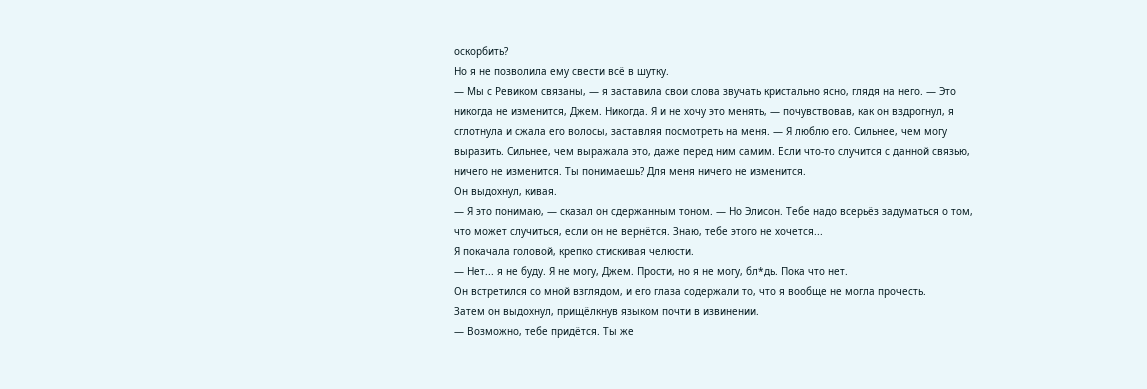оскорбить?
Но я не позволила ему свести всё в шутку.
— Мы с Ревиком связаны, — я заставила свои слова звучать кристально ясно, глядя на него. — Это никогда не изменится, Джем. Никогда. Я и не хочу это менять, — почувствовав, как он вздрогнул, я сглотнула и сжала его волосы, заставляя посмотреть на меня. — Я люблю его. Сильнее, чем могу выразить. Сильнее, чем выражала это, даже перед ним самим. Если что-то случится с данной связью, ничего не изменится. Ты понимаешь? Для меня ничего не изменится.
Он выдохнул, кивая.
— Я это понимаю, — сказал он сдержанным тоном. — Но Элисон. Тебе надо всерьёз задуматься о том, что может случиться, если он не вернётся. Знаю, тебе этого не хочется...
Я покачала головой, крепко стискивая челюсти.
— Нет... я не буду. Я не могу, Джем. Прости, но я не могу, бл*дь. Пока что нет.
Он встретился со мной взглядом, и его глаза содержали то, что я вообще не могла прочесть.
Затем он выдохнул, прищёлкнув языком почти в извинении.
— Возможно, тебе придётся. Ты же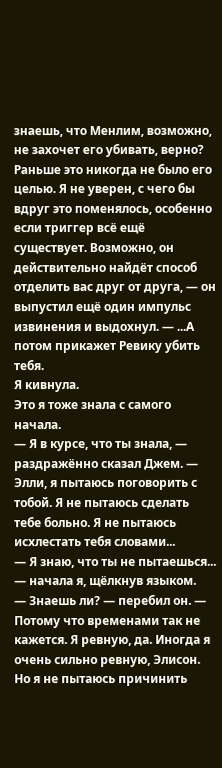знаешь, что Менлим, возможно, не захочет его убивать, верно? Раньше это никогда не было его целью. Я не уверен, с чего бы вдруг это поменялось, особенно если триггер всё ещё существует. Возможно, он действительно найдёт способ отделить вас друг от друга, — он выпустил ещё один импульс извинения и выдохнул. — ...А потом прикажет Ревику убить тебя.
Я кивнула.
Это я тоже знала с самого начала.
— Я в курсе, что ты знала, — раздражённо сказал Джем. — Элли, я пытаюсь поговорить с тобой. Я не пытаюсь сделать тебе больно. Я не пытаюсь исхлестать тебя словами...
— Я знаю, что ты не пытаешься... — начала я, щёлкнув языком.
— Знаешь ли? — перебил он. — Потому что временами так не кажется. Я ревную, да. Иногда я очень сильно ревную, Элисон. Но я не пытаюсь причинить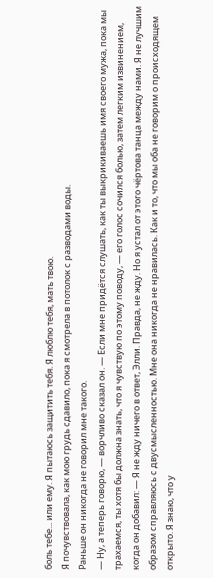боль тебе... или ему. Я пытаюсь защитить тебя. Я люблю тебя, мать твою.
Я почувствовала, как мою грудь сдавило, пока я смотрела в потолок с разводами воды.
Раньше он никогда не говорил мне такого.
— Ну, а теперь говорю, — ворчливо сказал он. — Если мне придётся слушать, как ты выкрикиваешь имя своего мужа, пока мы трахаемся, ты хотя бы должна знать, что я чувствую по этому поводу, — его голос сочился болью, затем легким извинением, когда он добавил: — Я не жду ничего в ответ, Элли. Правда, не жду. Но я устал от этого чёртова танца между нами. Я не лучшим образом справляюсь с двусмысленностью. Мне она никогда не нравилась. Как и то, что мы оба не говорим о происходящем открыто. Я знаю, что у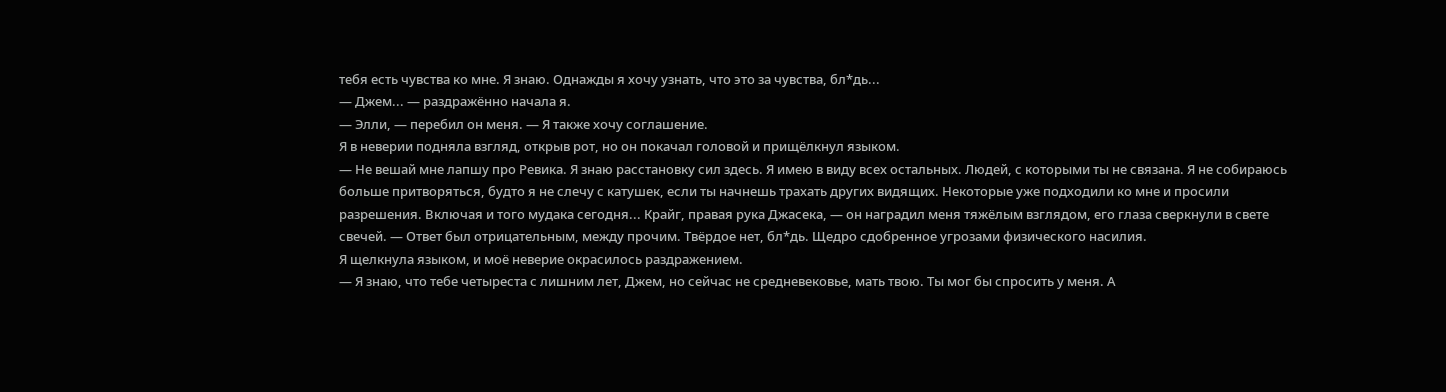тебя есть чувства ко мне. Я знаю. Однажды я хочу узнать, что это за чувства, бл*дь...
— Джем... — раздражённо начала я.
— Элли, — перебил он меня. — Я также хочу соглашение.
Я в неверии подняла взгляд, открыв рот, но он покачал головой и прищёлкнул языком.
— Не вешай мне лапшу про Ревика. Я знаю расстановку сил здесь. Я имею в виду всех остальных. Людей, с которыми ты не связана. Я не собираюсь больше притворяться, будто я не слечу с катушек, если ты начнешь трахать других видящих. Некоторые уже подходили ко мне и просили разрешения. Включая и того мудака сегодня... Крайг, правая рука Джасека, — он наградил меня тяжёлым взглядом, его глаза сверкнули в свете свечей. — Ответ был отрицательным, между прочим. Твёрдое нет, бл*дь. Щедро сдобренное угрозами физического насилия.
Я щелкнула языком, и моё неверие окрасилось раздражением.
— Я знаю, что тебе четыреста с лишним лет, Джем, но сейчас не средневековье, мать твою. Ты мог бы спросить у меня. А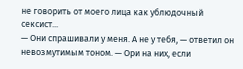не говорить от моего лица как ублюдочный сексист...
— Они спрашивали у меня. А не у тебя, — ответил он невозмутимым тоном. — Ори на них, если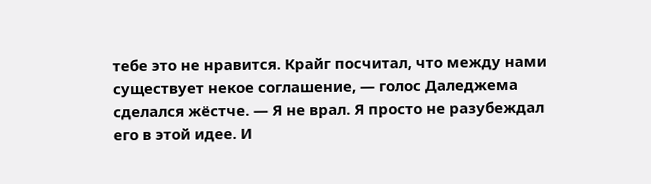тебе это не нравится. Крайг посчитал, что между нами существует некое соглашение, — голос Даледжема сделался жёстче. — Я не врал. Я просто не разубеждал его в этой идее. И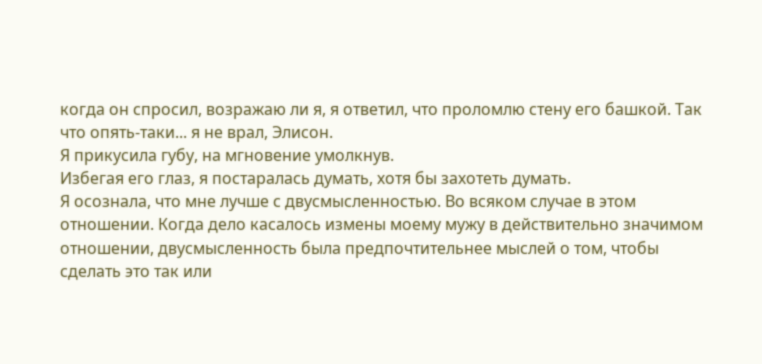когда он спросил, возражаю ли я, я ответил, что проломлю стену его башкой. Так что опять-таки... я не врал, Элисон.
Я прикусила губу, на мгновение умолкнув.
Избегая его глаз, я постаралась думать, хотя бы захотеть думать.
Я осознала, что мне лучше с двусмысленностью. Во всяком случае в этом отношении. Когда дело касалось измены моему мужу в действительно значимом отношении, двусмысленность была предпочтительнее мыслей о том, чтобы сделать это так или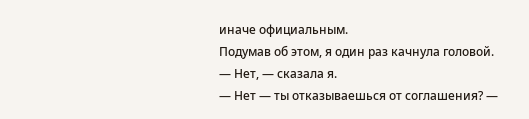иначе официальным.
Подумав об этом, я один раз качнула головой.
— Нет, — сказала я.
— Нет — ты отказываешься от соглашения? —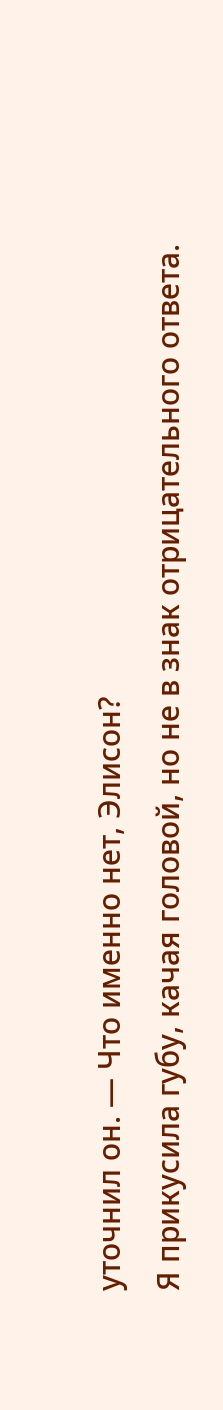уточнил он. — Что именно нет, Элисон?
Я прикусила губу, качая головой, но не в знак отрицательного ответа.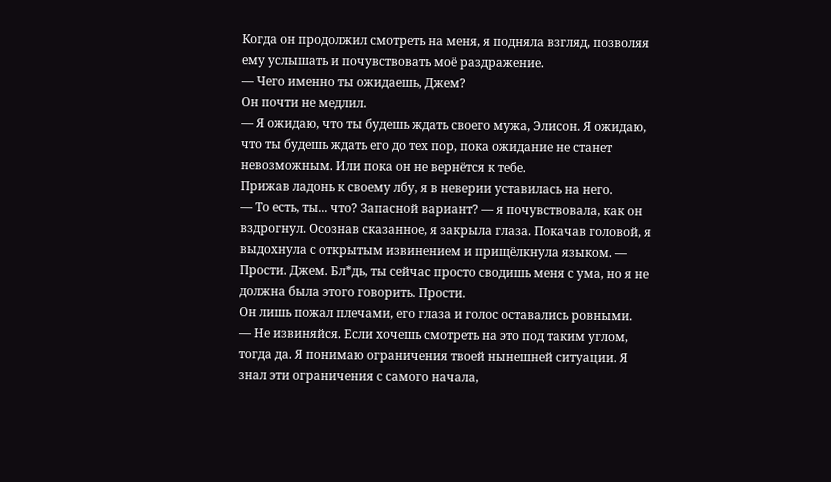Когда он продолжил смотреть на меня, я подняла взгляд, позволяя ему услышать и почувствовать моё раздражение.
— Чего именно ты ожидаешь, Джем?
Он почти не медлил.
— Я ожидаю, что ты будешь ждать своего мужа, Элисон. Я ожидаю, что ты будешь ждать его до тех пор, пока ожидание не станет невозможным. Или пока он не вернётся к тебе.
Прижав ладонь к своему лбу, я в неверии уставилась на него.
— То есть, ты... что? Запасной вариант? — я почувствовала, как он вздрогнул. Осознав сказанное, я закрыла глаза. Покачав головой, я выдохнула с открытым извинением и прищёлкнула языком. — Прости. Джем. Бл*дь, ты сейчас просто сводишь меня с ума, но я не должна была этого говорить. Прости.
Он лишь пожал плечами, его глаза и голос оставались ровными.
— Не извиняйся. Если хочешь смотреть на это под таким углом, тогда да. Я понимаю ограничения твоей нынешней ситуации. Я знал эти ограничения с самого начала,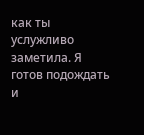как ты услужливо заметила. Я готов подождать и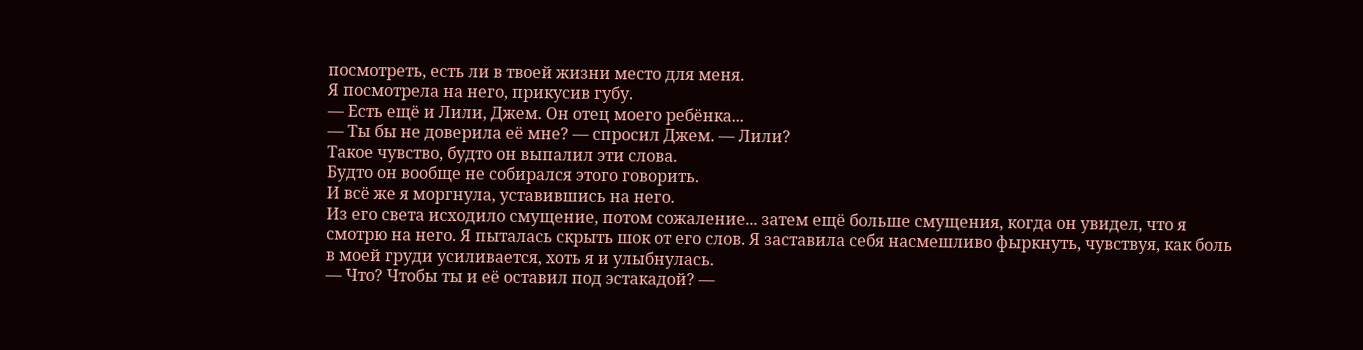посмотреть, есть ли в твоей жизни место для меня.
Я посмотрела на него, прикусив губу.
— Есть ещё и Лили, Джем. Он отец моего ребёнка...
— Ты бы не доверила её мне? — спросил Джем. — Лили?
Такое чувство, будто он выпалил эти слова.
Будто он вообще не собирался этого говорить.
И всё же я моргнула, уставившись на него.
Из его света исходило смущение, потом сожаление... затем ещё больше смущения, когда он увидел, что я смотрю на него. Я пыталась скрыть шок от его слов. Я заставила себя насмешливо фыркнуть, чувствуя, как боль в моей груди усиливается, хоть я и улыбнулась.
— Что? Чтобы ты и её оставил под эстакадой? —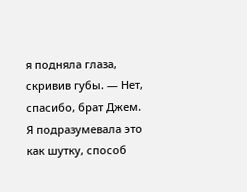я подняла глаза, скривив губы. — Нет, спасибо, брат Джем.
Я подразумевала это как шутку, способ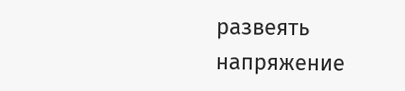развеять напряжение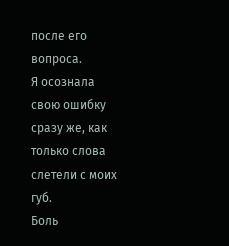после его вопроса.
Я осознала свою ошибку сразу же, как только слова слетели с моих губ.
Боль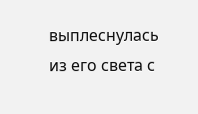выплеснулась из его света с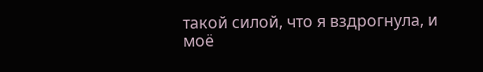такой силой, что я вздрогнула, и моё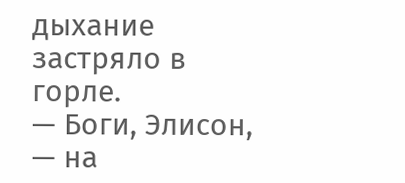дыхание застряло в горле.
— Боги, Элисон, — на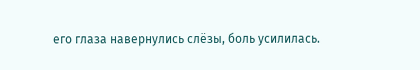его глаза навернулись слёзы, боль усилилась.